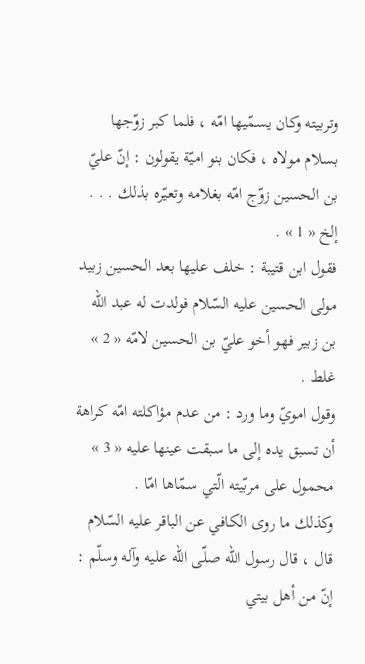وتربيته وكان يسمّيها امّه ، فلما كبر زوّجها بسلام مولاه ، فكان بنو اميّة يقولون : إنّ عليّ بن الحسين زوّج امّه بغلامه وتعيّره بذلك . . . إلخ « 1 » .
فقول ابن قتيبة : خلف عليها بعد الحسين زبيد مولى الحسين عليه السّلام فولدت له عبد اللّه بن زبير فهو أخو عليّ بن الحسين لامّه « 2 » غلط .
وقول امويّ وما ورد : من عدم مؤاكلته امّه كراهة أن تسبق يده إلى ما سبقت عينها عليه « 3 » محمول على مربّيته الّتي سمّاها امّا .
وكذلك ما روى الكافي عن الباقر عليه السّلام قال ، قال رسول اللّه صلّى اللّه عليه وآله وسلّم : إنّ من أهل بيتي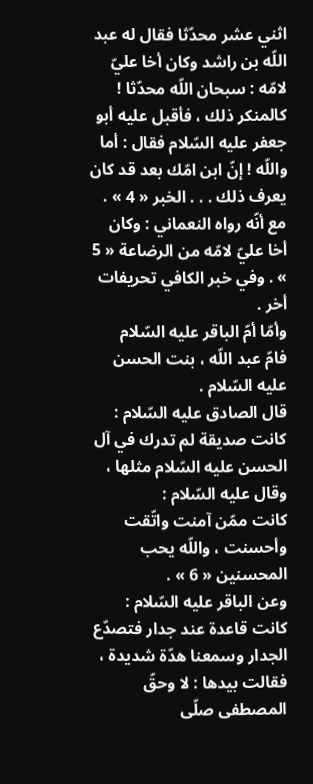اثني عشر محدّثا فقال له عبد اللّه بن راشد وكان أخا عليّ لامّه : سبحان اللّه محدّثا ! كالمنكر ذلك ، فأقبل عليه أبو جعفر عليه السّلام فقال : أما واللّه ! إنّ ابن امّك بعد قد كان يعرف ذلك . . . الخبر « 4 » . مع أنّه رواه النعماني : وكان أخا عليّ لامّه من الرضاعة « 5 » . وفي خبر الكافي تحريفات أخر .
وأمّا أمّ الباقر عليه السّلام
فامّ عبد اللّه ، بنت الحسن عليه السّلام .
قال الصادق عليه السّلام : كانت صديقة لم تدرك في آل الحسن عليه السّلام مثلها ، وقال عليه السّلام :
كانت ممّن آمنت واتّقت وأحسنت ، واللّه يحب المحسنين « 6 » .
وعن الباقر عليه السّلام : كانت قاعدة عند جدار فتصدّع الجدار وسمعنا هدّة شديدة ، فقالت بيدها : لا وحقّ المصطفى صلّى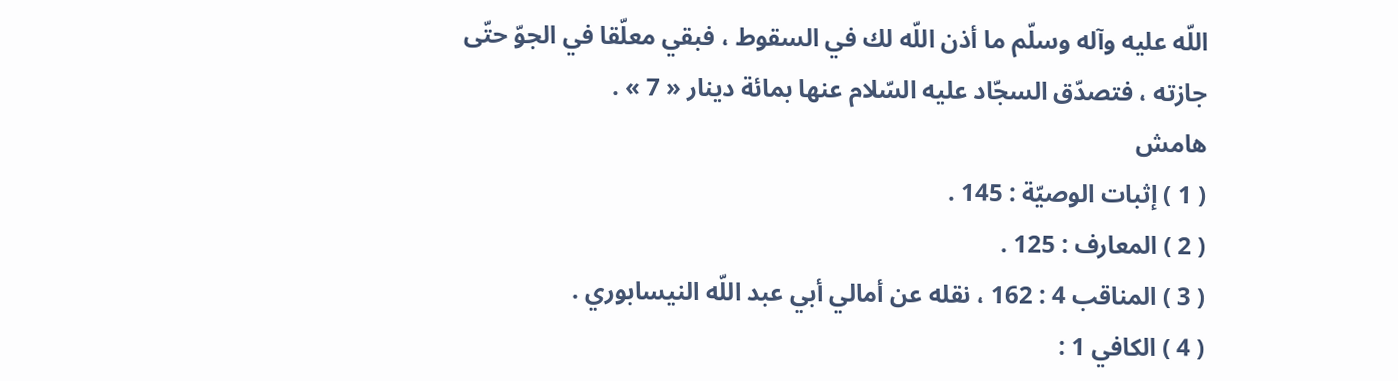اللّه عليه وآله وسلّم ما أذن اللّه لك في السقوط ، فبقي معلّقا في الجوّ حتّى جازته ، فتصدّق السجّاد عليه السّلام عنها بمائة دينار « 7 » .
هامش
( 1 ) إثبات الوصيّة : 145 .
( 2 ) المعارف : 125 .
( 3 ) المناقب 4 : 162 ، نقله عن أمالي أبي عبد اللّه النيسابوري .
( 4 ) الكافي 1 :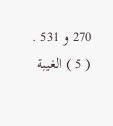270 و 531 .
( 5 ) الغيبة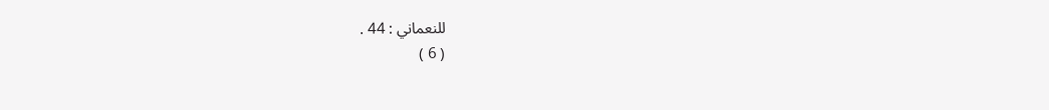للنعماني : 44 .
( 6 )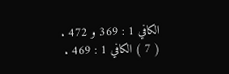الكافي 1 : 369 و 472 .
( 7 ) الكافي 1 : 469 .